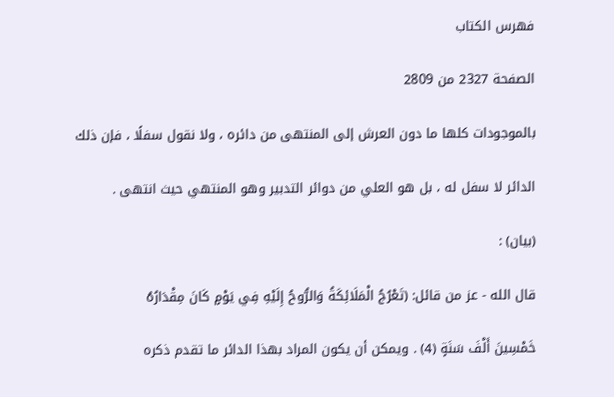فهرس الكتاب

الصفحة 2327 من 2809

بالموجودات كلها ما دون العرش إلى المنتهى من دائره ، ولا نقول سفلًا ، فإن ذلك

الدائر لا سفل له ، بل هو العلي من دوائر التدبير وهو المنتهي حيث انتهى .

(بيان) :

قال الله - عز من قائل: (تَعْرُجُ الْمَلَائِكَةُ وَالرُّوحُ إِلَيْهِ فِي يَوْمٍ كَانَ مِقْدَارُهُ

خَمْسِينَ أَلْفَ سَنَةٍ (4) . ويمكن أن يكون المراد بهذا الدائر ما تقدم ذكره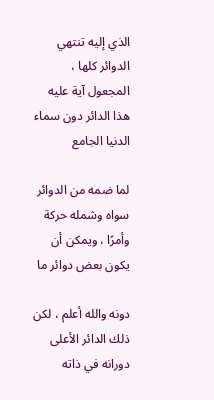الذي إليه تنتهي الدوائر كلها ، المجعول آية عليه هذا الدائر دون سماء الدنيا الجامع

لما ضمه من الدوائر سواه وشمله حركة وأمرًا ، ويمكن أن يكون بعض دوائر ما

دونه والله أعلم ، لكن ذلك الدائر الأعلى دورانه في ذاته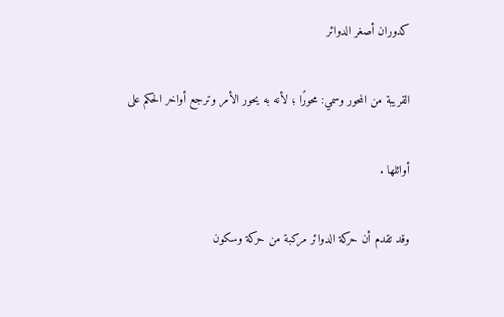كدوران أصغر الدوائر

القريبة من المحور وسمي: محورًا ؛ لأنه به يحور الأمر وترجع أواخر الحكم على

أوائلها .

وقد تقدم أن حركة الدوائر مركبة من حركة وسكون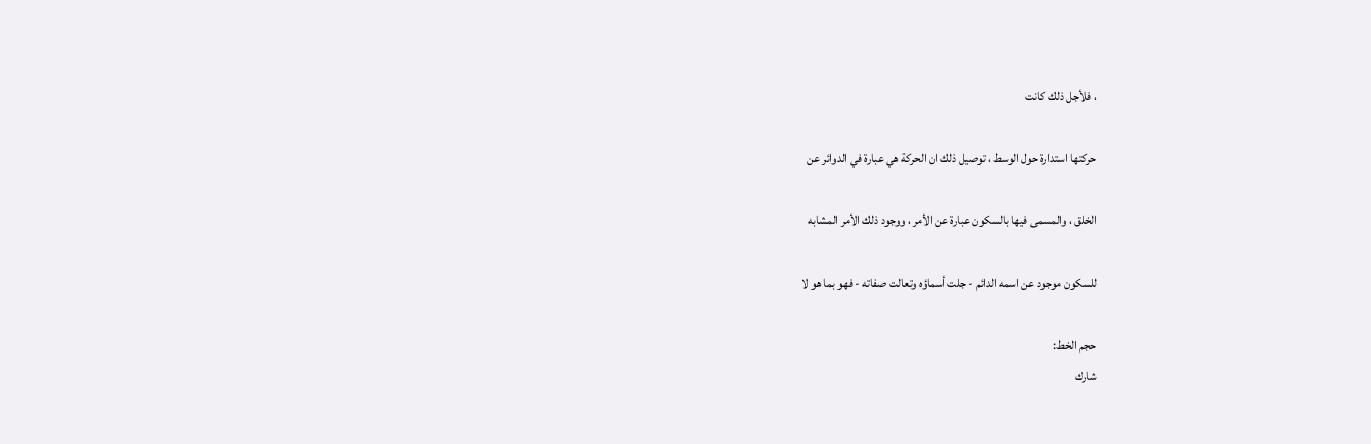، فلأجل ذلك كانت

حركتها استدارة حول الوسط ، توصيل ذلك ان الحركة هي عبارة في الدوائر عن

الخلق ، والمسمى فيها بالسكون عبارة عن الأمر ، ووجود ذلك الأمر المشابه

للسكون موجود عن اسمه الدائم - جلت أسماؤه وتعالت صفاته - فهو بما هو لا

حجم الخط:
شارك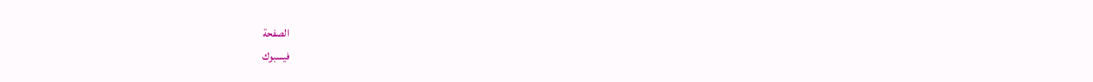الصفحة
فيسبوك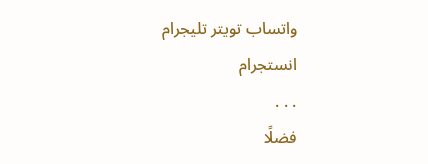واتساب تويتر تليجرام انستجرام
. . .
فضلًا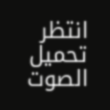انتظر تحميل الصوت